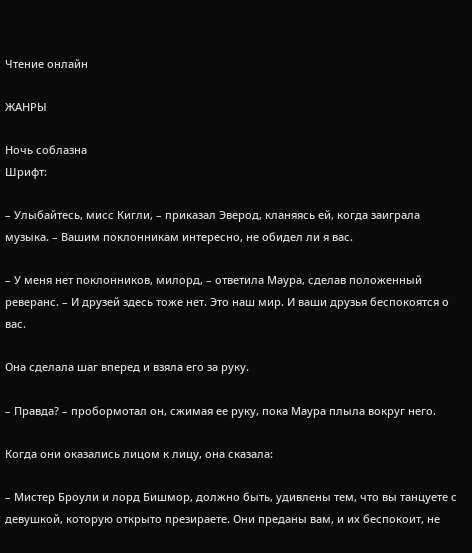Чтение онлайн

ЖАНРЫ

Ночь соблазна
Шрифт:

– Улыбайтесь, мисс Кигли, – приказал Эверод, кланяясь ей, когда заиграла музыка. – Вашим поклонникам интересно, не обидел ли я вас.

– У меня нет поклонников, милорд, – ответила Маура, сделав положенный реверанс. – И друзей здесь тоже нет. Это наш мир. И ваши друзья беспокоятся о вас.

Она сделала шаг вперед и взяла его за руку.

– Правда? – пробормотал он, сжимая ее руку, пока Маура плыла вокруг него.

Когда они оказались лицом к лицу, она сказала:

– Мистер Броули и лорд Бишмор, должно быть, удивлены тем, что вы танцуете с девушкой, которую открыто презираете. Они преданы вам, и их беспокоит, не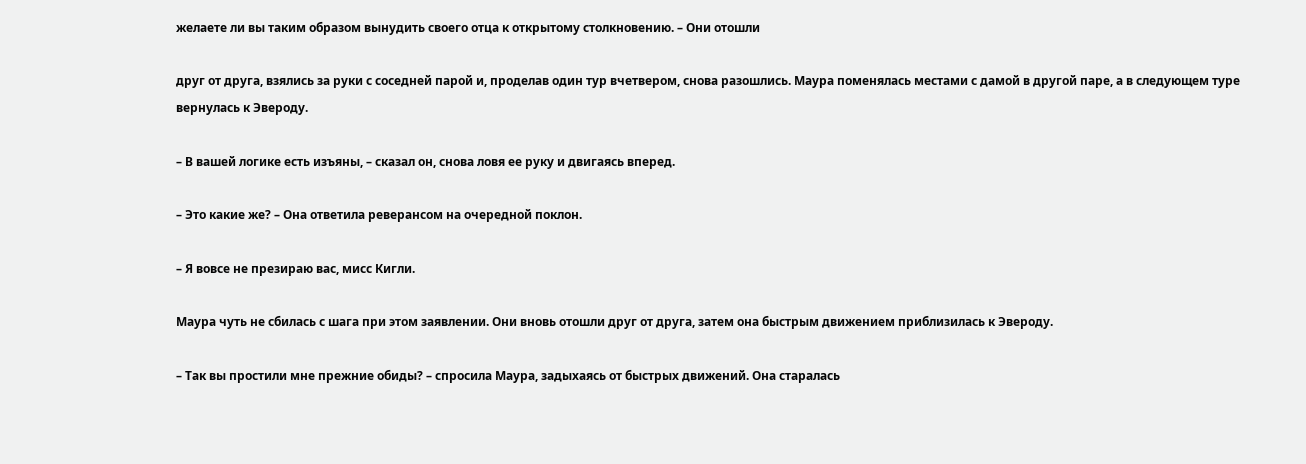желаете ли вы таким образом вынудить своего отца к открытому столкновению. – Они отошли

друг от друга, взялись за руки с соседней парой и, проделав один тур вчетвером, снова разошлись. Маура поменялась местами с дамой в другой паре, а в следующем туре вернулась к Эвероду.

– В вашей логике есть изъяны, – сказал он, снова ловя ее руку и двигаясь вперед.

– Это какие же? – Она ответила реверансом на очередной поклон.

– Я вовсе не презираю вас, мисс Кигли.

Маура чуть не сбилась с шага при этом заявлении. Они вновь отошли друг от друга, затем она быстрым движением приблизилась к Эвероду.

– Так вы простили мне прежние обиды? – спросила Маура, задыхаясь от быстрых движений. Она старалась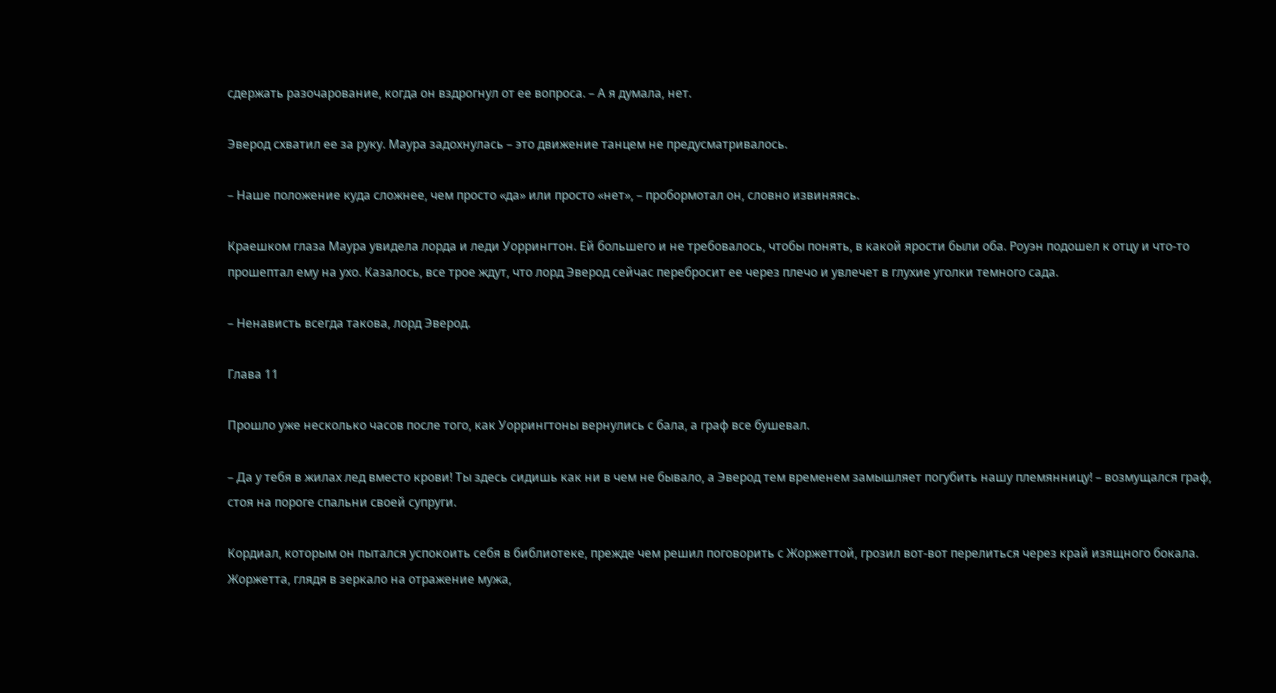сдержать разочарование, когда он вздрогнул от ее вопроса. – А я думала, нет.

Эверод схватил ее за руку. Маура задохнулась – это движение танцем не предусматривалось.

– Наше положение куда сложнее, чем просто «да» или просто «нет», – пробормотал он, словно извиняясь.

Краешком глаза Маура увидела лорда и леди Уоррингтон. Ей большего и не требовалось, чтобы понять, в какой ярости были оба. Роуэн подошел к отцу и что-то прошептал ему на ухо. Казалось, все трое ждут, что лорд Эверод сейчас перебросит ее через плечо и увлечет в глухие уголки темного сада.

– Ненависть всегда такова, лорд Эверод.

Глава 11

Прошло уже несколько часов после того, как Уоррингтоны вернулись с бала, а граф все бушевал.

– Да у тебя в жилах лед вместо крови! Ты здесь сидишь как ни в чем не бывало, а Эверод тем временем замышляет погубить нашу племянницу! – возмущался граф, стоя на пороге спальни своей супруги.

Кордиал, которым он пытался успокоить себя в библиотеке, прежде чем решил поговорить с Жоржеттой, грозил вот-вот перелиться через край изящного бокала. Жоржетта, глядя в зеркало на отражение мужа,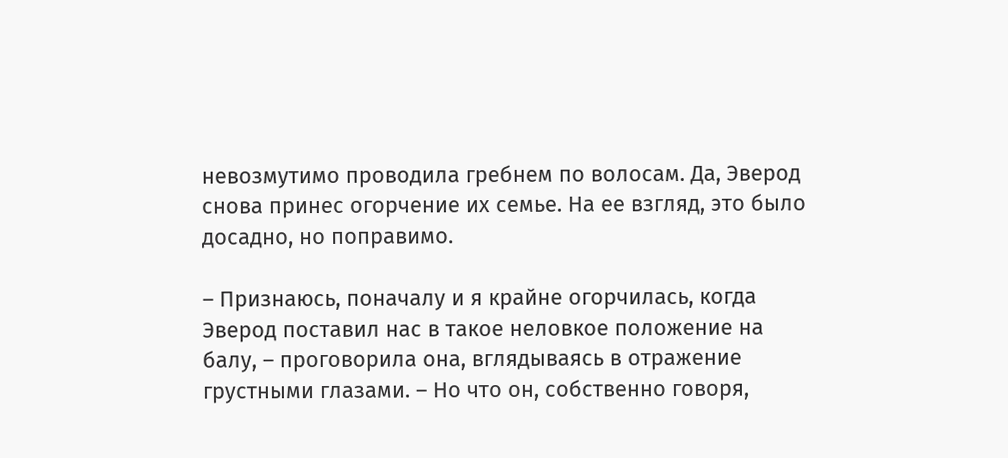невозмутимо проводила гребнем по волосам. Да, Эверод снова принес огорчение их семье. На ее взгляд, это было досадно, но поправимо.

– Признаюсь, поначалу и я крайне огорчилась, когда Эверод поставил нас в такое неловкое положение на балу, – проговорила она, вглядываясь в отражение грустными глазами. – Но что он, собственно говоря,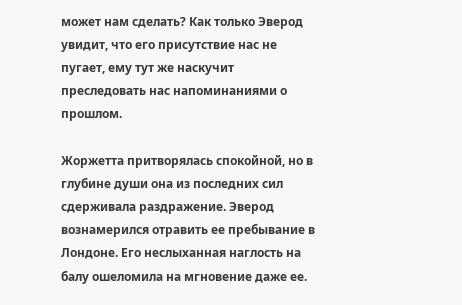может нам сделать? Как только Эверод увидит, что его присутствие нас не пугает, ему тут же наскучит преследовать нас напоминаниями о прошлом.

Жоржетта притворялась спокойной, но в глубине души она из последних сил сдерживала раздражение. Эверод вознамерился отравить ее пребывание в Лондоне. Его неслыханная наглость на балу ошеломила на мгновение даже ее.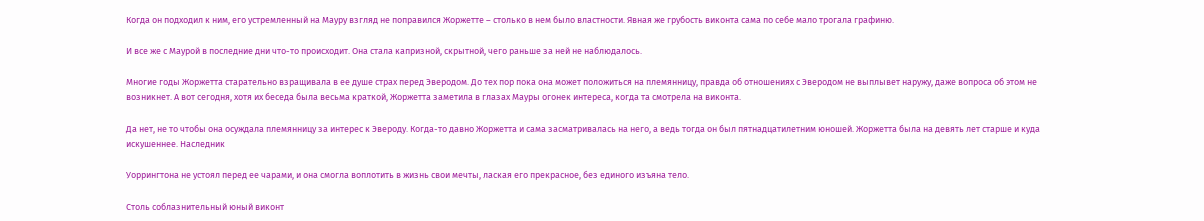Когда он подходил к ним, его устремленный на Мауру взгляд не поправился Жоржетте – столько в нем было властности. Явная же грубость виконта сама по себе мало трогала графиню.

И все же с Маурой в последние дни что-то происходит. Она стала капризной, скрытной, чего раньше за ней не наблюдалось.

Многие годы Жоржетта старательно взращивала в ее душе страх перед Эверодом. До тех пор пока она может положиться на племянницу, правда об отношениях с Эверодом не выплывет наружу, даже вопроса об этом не возникнет. А вот сегодня, хотя их беседа была весьма краткой, Жоржетта заметила в глазах Мауры огонек интереса, когда та смотрела на виконта.

Да нет, не то чтобы она осуждала племянницу за интерес к Эвероду. Когда-то давно Жоржетта и сама засматривалась на него, а ведь тогда он был пятнадцатилетним юношей. Жоржетта была на девять лет старше и куда искушеннее. Наследник

Уоррингтона не устоял перед ее чарами, и она смогла воплотить в жизнь свои мечты, лаская его прекрасное, без единого изъяна тело.

Столь соблазнительный юный виконт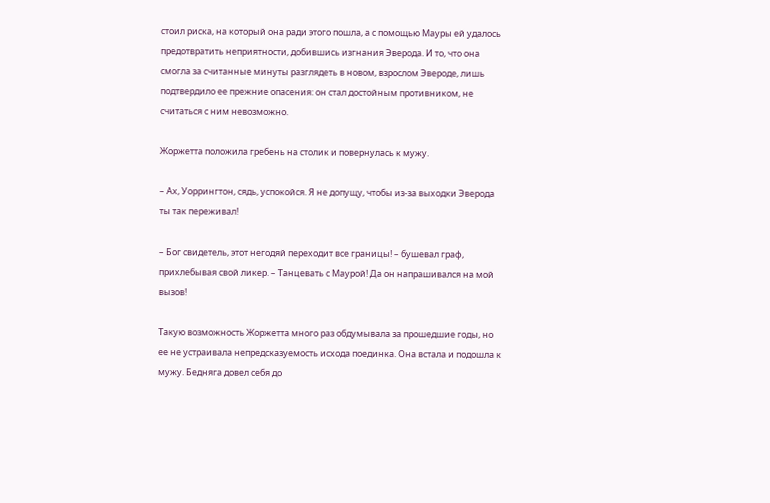стоил риска, на который она ради этого пошла, а с помощью Мауры ей удалось предотвратить неприятности, добившись изгнания Эверода. И то, что она смогла за считанные минуты разглядеть в новом, взрослом Эвероде, лишь подтвердило ее прежние опасения: он стал достойным противником, не считаться с ним невозможно.

Жоржетта положила гребень на столик и повернулась к мужу.

– Ах, Уоррингтон, сядь, успокойся. Я не допущу, чтобы из-за выходки Эверода ты так переживал!

– Бог свидетель, этот негодяй переходит все границы! – бушевал граф, прихлебывая свой ликер. – Танцевать с Маурой! Да он напрашивался на мой вызов!

Такую возможность Жоржетта много раз обдумывала за прошедшие годы, но ее не устраивала непредсказуемость исхода поединка. Она встала и подошла к мужу. Бедняга довел себя до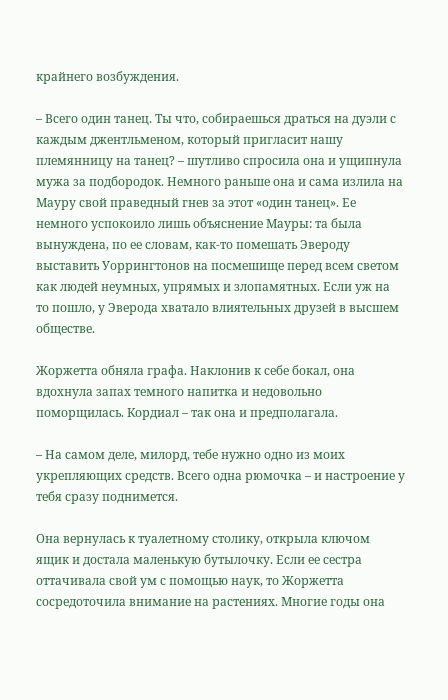крайнего возбуждения.

– Всего один танец. Ты что, собираешься драться на дуэли с каждым джентльменом, который пригласит нашу племянницу на танец? – шутливо спросила она и ущипнула мужа за подбородок. Немного раньше она и сама излила на Мауру свой праведный гнев за этот «один танец». Ее немного успокоило лишь объяснение Мауры: та была вынуждена, по ее словам, как-то помешать Эвероду выставить Уоррингтонов на посмешище перед всем светом как людей неумных, упрямых и злопамятных. Если уж на то пошло, у Эверода хватало влиятельных друзей в высшем обществе.

Жоржетта обняла графа. Наклонив к себе бокал, она вдохнула запах темного напитка и недовольно поморщилась. Кордиал – так она и предполагала.

– На самом деле, милорд, тебе нужно одно из моих укрепляющих средств. Всего одна рюмочка – и настроение у тебя сразу поднимется.

Она вернулась к туалетному столику, открыла ключом ящик и достала маленькую бутылочку. Если ее сестра оттачивала свой ум с помощью наук, то Жоржетта сосредоточила внимание на растениях. Многие годы она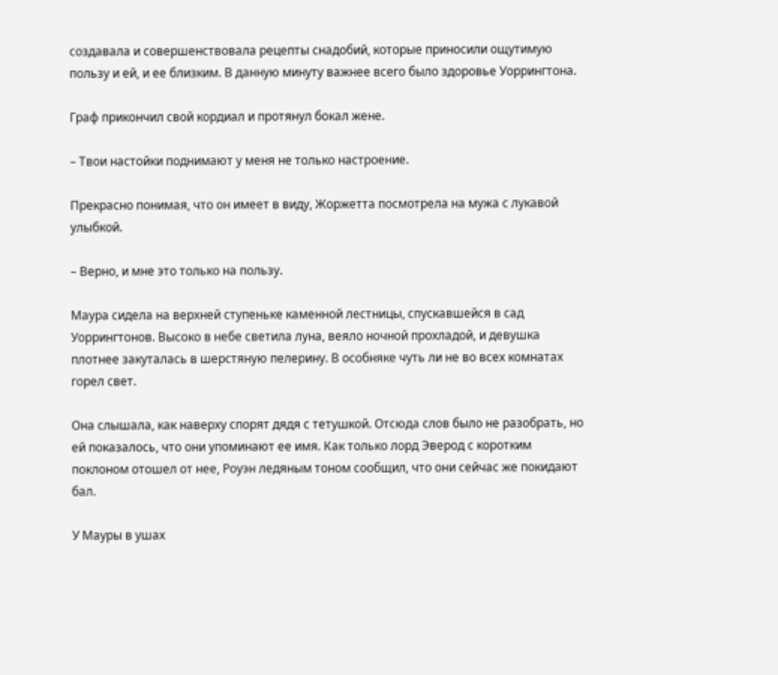создавала и совершенствовала рецепты снадобий, которые приносили ощутимую пользу и ей, и ее близким. В данную минуту важнее всего было здоровье Уоррингтона.

Граф прикончил свой кордиал и протянул бокал жене.

– Твои настойки поднимают у меня не только настроение.

Прекрасно понимая, что он имеет в виду, Жоржетта посмотрела на мужа с лукавой улыбкой.

– Верно, и мне это только на пользу.

Маура сидела на верхней ступеньке каменной лестницы, спускавшейся в сад Уоррингтонов. Высоко в небе светила луна, веяло ночной прохладой, и девушка плотнее закуталась в шерстяную пелерину. В особняке чуть ли не во всех комнатах горел свет.

Она слышала, как наверху спорят дядя с тетушкой. Отсюда слов было не разобрать, но ей показалось, что они упоминают ее имя. Как только лорд Эверод с коротким поклоном отошел от нее, Роуэн ледяным тоном сообщил, что они сейчас же покидают бал.

У Мауры в ушах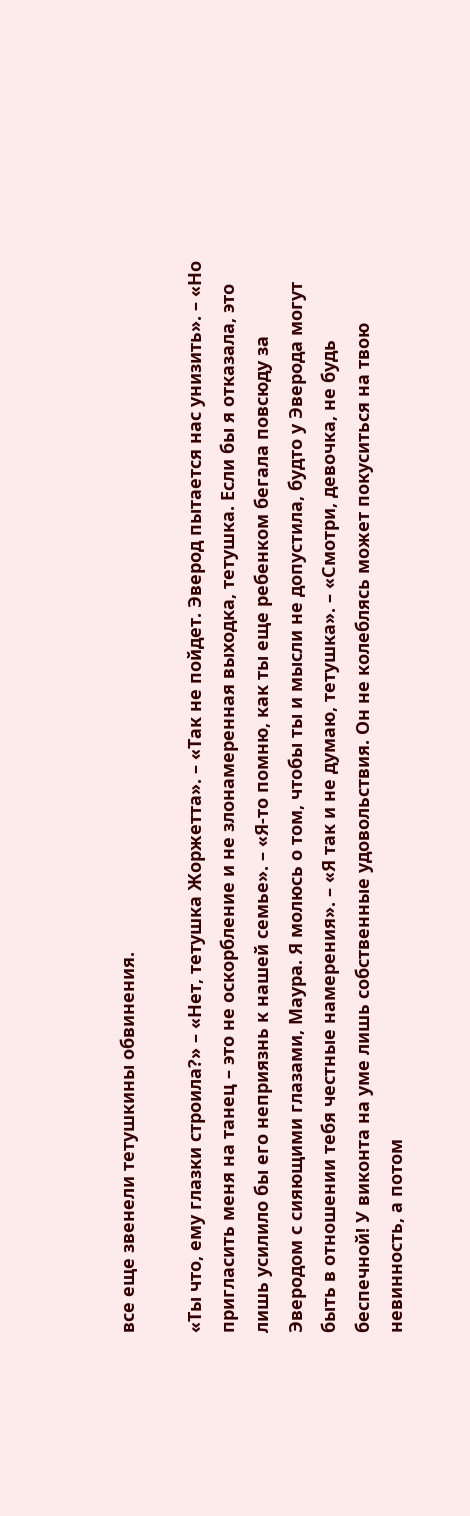все еще звенели тетушкины обвинения.

«Ты что, ему глазки строила?» – «Нет, тетушка Жоржетта». – «Так не пойдет. Эверод пытается нас унизить». – «Но пригласить меня на танец – это не оскорбление и не злонамеренная выходка, тетушка. Если бы я отказала, это лишь усилило бы его неприязнь к нашей семье». – «Я-то помню, как ты еще ребенком бегала повсюду за Эверодом с сияющими глазами, Маура. Я молюсь о том, чтобы ты и мысли не допустила, будто у Эверода могут быть в отношении тебя честные намерения». – «Я так и не думаю, тетушка». – «Смотри, девочка, не будь беспечной! У виконта на уме лишь собственные удовольствия. Он не колеблясь может покуситься на твою невинность, а потом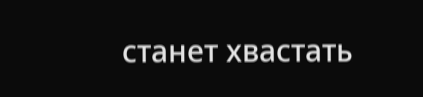станет хвастать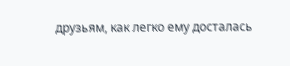друзьям, как легко ему досталась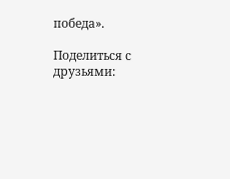победа».

Поделиться с друзьями: